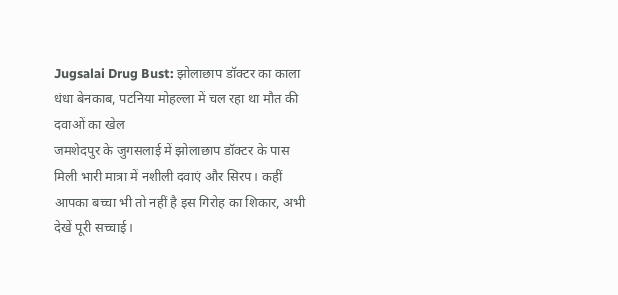Jugsalai Drug Bust: झोलाछाप डॉक्टर का काला धंधा बेनकाब, पटनिया मोहल्ला में चल रहा था मौत की दवाओं का खेल
जमशेदपुर के जुगसलाई में झोलाछाप डॉक्टर के पास मिली भारी मात्रा में नशीली दवाएं और सिरप। कहीं आपका बच्चा भी तो नहीं है इस गिरोह का शिकार, अभी देखें पूरी सच्चाई।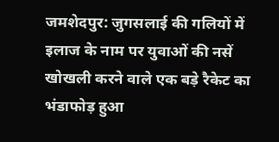जमशेदपुर: जुगसलाई की गलियों में इलाज के नाम पर युवाओं की नसें खोखली करने वाले एक बड़े रैकेट का भंडाफोड़ हुआ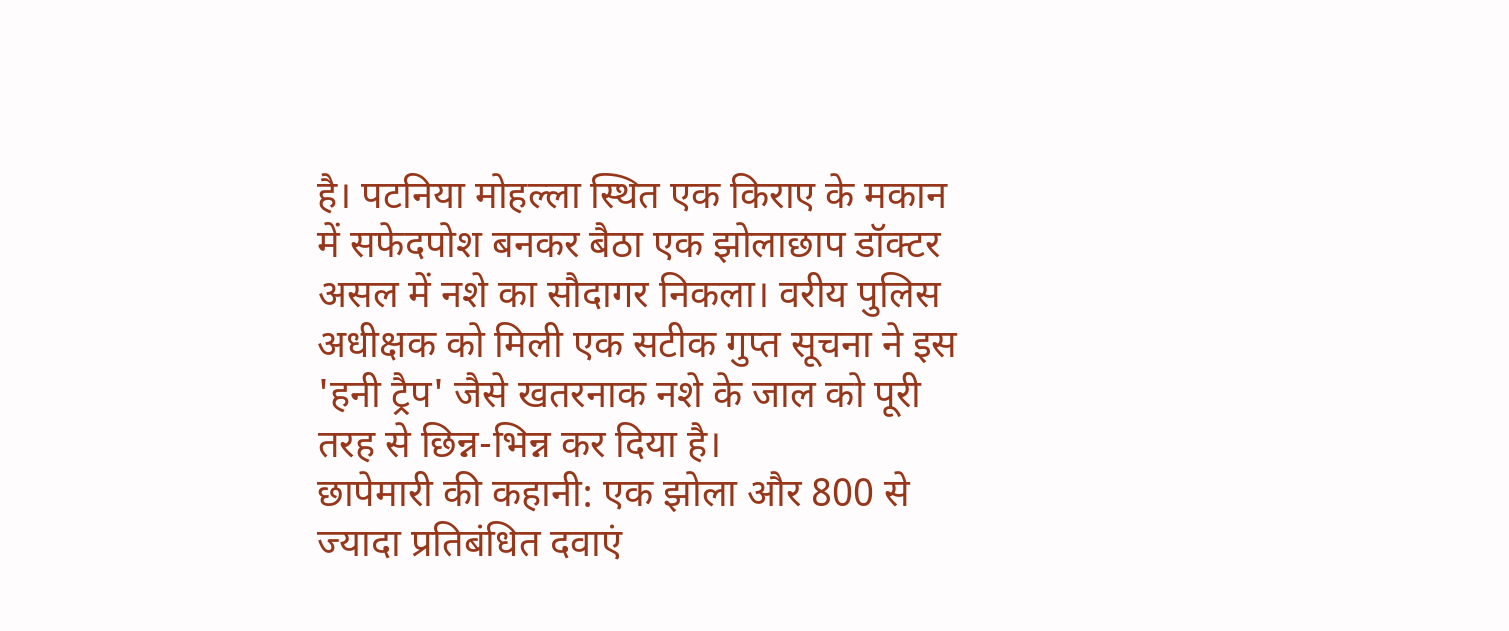है। पटनिया मोहल्ला स्थित एक किराए के मकान में सफेदपोश बनकर बैठा एक झोलाछाप डॉक्टर असल में नशे का सौदागर निकला। वरीय पुलिस अधीक्षक को मिली एक सटीक गुप्त सूचना ने इस 'हनी ट्रैप' जैसे खतरनाक नशे के जाल को पूरी तरह से छिन्न-भिन्न कर दिया है।
छापेमारी की कहानी: एक झोला और 800 से ज्यादा प्रतिबंधित दवाएं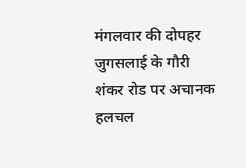मंगलवार की दोपहर जुगसलाई के गौरी शंकर रोड पर अचानक हलचल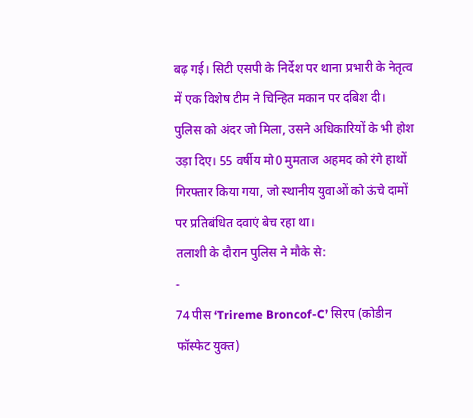बढ़ गई। सिटी एसपी के निर्देश पर थाना प्रभारी के नेतृत्व में एक विशेष टीम ने चिन्हित मकान पर दबिश दी। पुलिस को अंदर जो मिला, उसने अधिकारियों के भी होश उड़ा दिए। 55 वर्षीय मो0 मुमताज अहमद को रंगे हाथों गिरफ्तार किया गया, जो स्थानीय युवाओं को ऊंचे दामों पर प्रतिबंधित दवाएं बेच रहा था।
तलाशी के दौरान पुलिस ने मौके से:
-
74 पीस ‘Trireme Broncof-C’ सिरप (कोडीन फॉस्फेट युक्त)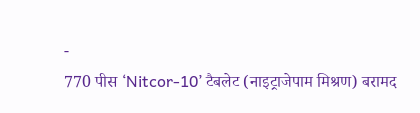-
770 पीस ‘Nitcor-10’ टैबलेट (नाइट्राजेपाम मिश्रण) बरामद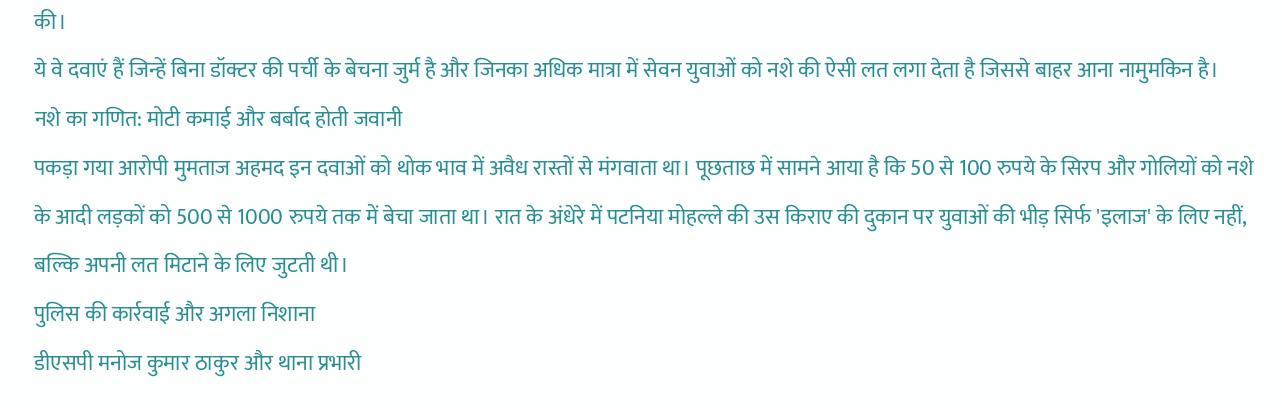की।
ये वे दवाएं हैं जिन्हें बिना डॉक्टर की पर्ची के बेचना जुर्म है और जिनका अधिक मात्रा में सेवन युवाओं को नशे की ऐसी लत लगा देता है जिससे बाहर आना नामुमकिन है।
नशे का गणित: मोटी कमाई और बर्बाद होती जवानी
पकड़ा गया आरोपी मुमताज अहमद इन दवाओं को थोक भाव में अवैध रास्तों से मंगवाता था। पूछताछ में सामने आया है कि 50 से 100 रुपये के सिरप और गोलियों को नशे के आदी लड़कों को 500 से 1000 रुपये तक में बेचा जाता था। रात के अंधेरे में पटनिया मोहल्ले की उस किराए की दुकान पर युवाओं की भीड़ सिर्फ 'इलाज' के लिए नहीं, बल्कि अपनी लत मिटाने के लिए जुटती थी।
पुलिस की कार्रवाई और अगला निशाना
डीएसपी मनोज कुमार ठाकुर और थाना प्रभारी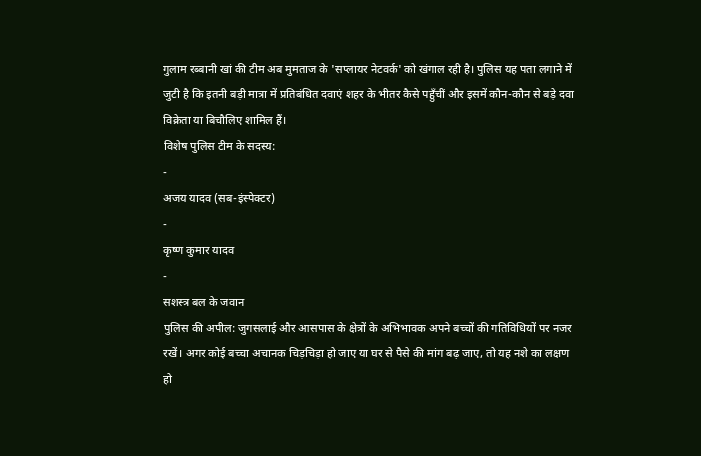गुलाम रब्बानी खां की टीम अब मुमताज के 'सप्लायर नेटवर्क' को खंगाल रही है। पुलिस यह पता लगाने में जुटी है कि इतनी बड़ी मात्रा में प्रतिबंधित दवाएं शहर के भीतर कैसे पहुँचीं और इसमें कौन-कौन से बड़े दवा विक्रेता या बिचौलिए शामिल हैं।
विशेष पुलिस टीम के सदस्य:
-
अजय यादव (सब-इंस्पेक्टर)
-
कृष्ण कुमार यादव
-
सशस्त्र बल के जवान
पुलिस की अपील: जुगसलाई और आसपास के क्षेत्रों के अभिभावक अपने बच्चों की गतिविधियों पर नजर रखें। अगर कोई बच्चा अचानक चिड़चिड़ा हो जाए या घर से पैसे की मांग बढ़ जाए, तो यह नशे का लक्षण हो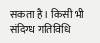सकता है। किसी भी संदिग्ध गतिविधि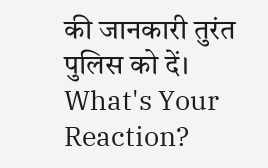की जानकारी तुरंत पुलिस को दें।
What's Your Reaction?